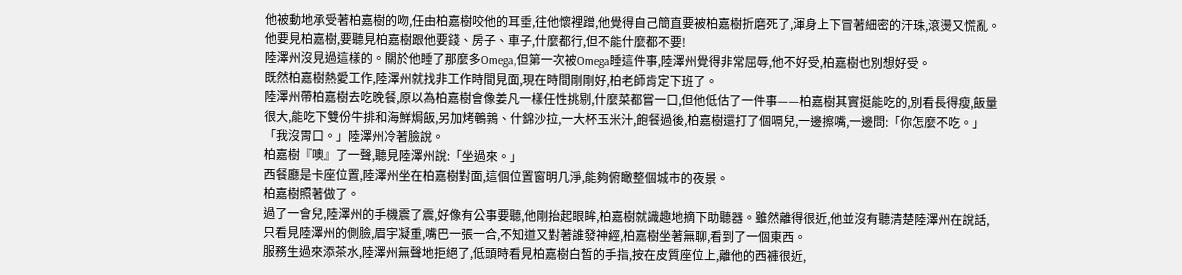他被動地承受著柏嘉樹的吻,任由柏嘉樹咬他的耳垂,往他懷裡蹭,他覺得自己簡直要被柏嘉樹折磨死了,渾身上下冒著細密的汗珠,滾燙又慌亂。
他要見柏嘉樹,要聽見柏嘉樹跟他要錢、房子、車子,什麼都行,但不能什麼都不要!
陸澤州沒見過這樣的。關於他睡了那麼多Omega,但第一次被Omega睡這件事,陸澤州覺得非常屈辱,他不好受,柏嘉樹也別想好受。
既然柏嘉樹熱愛工作,陸澤州就找非工作時間見面,現在時間剛剛好,柏老師肯定下班了。
陸澤州帶柏嘉樹去吃晚餐,原以為柏嘉樹會像姜凡一樣任性挑剔,什麼菜都嘗一口,但他低估了一件事——柏嘉樹其實挺能吃的,別看長得瘦,飯量很大,能吃下雙份牛排和海鮮焗飯,另加烤鵪鶉、什錦沙拉,一大杯玉米汁,飽餐過後,柏嘉樹還打了個嗝兒,一邊擦嘴,一邊問:「你怎麼不吃。」
「我沒胃口。」陸澤州冷著臉說。
柏嘉樹『噢』了一聲,聽見陸澤州說:「坐過來。」
西餐廳是卡座位置,陸澤州坐在柏嘉樹對面,這個位置窗明几淨,能夠俯瞰整個城市的夜景。
柏嘉樹照著做了。
過了一會兒,陸澤州的手機震了震,好像有公事要聽,他剛抬起眼眸,柏嘉樹就識趣地摘下助聽器。雖然離得很近,他並沒有聽清楚陸澤州在說話,只看見陸澤州的側臉,眉宇凝重,嘴巴一張一合,不知道又對著誰發神經,柏嘉樹坐著無聊,看到了一個東西。
服務生過來添茶水,陸澤州無聲地拒絕了,低頭時看見柏嘉樹白皙的手指,按在皮質座位上,離他的西褲很近,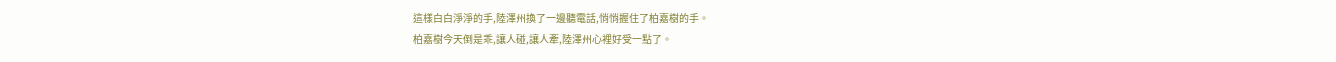這樣白白淨淨的手,陸澤州換了一邊聽電話,悄悄握住了柏嘉樹的手。
柏嘉樹今天倒是乖,讓人碰,讓人牽,陸澤州心裡好受一點了。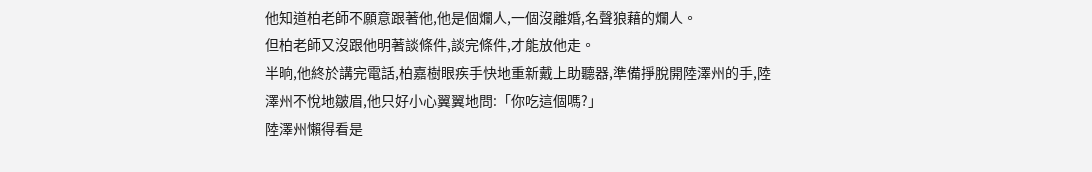他知道柏老師不願意跟著他,他是個爛人,一個沒離婚,名聲狼藉的爛人。
但柏老師又沒跟他明著談條件,談完條件,才能放他走。
半晌,他終於講完電話,柏嘉樹眼疾手快地重新戴上助聽器,準備掙脫開陸澤州的手,陸澤州不悅地皺眉,他只好小心翼翼地問:「你吃這個嗎?」
陸澤州懶得看是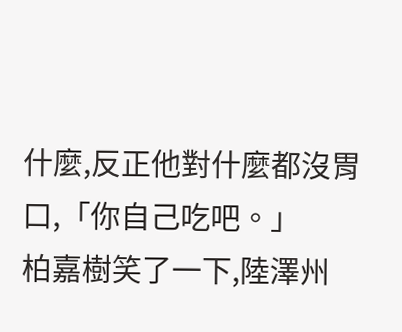什麼,反正他對什麼都沒胃口,「你自己吃吧。」
柏嘉樹笑了一下,陸澤州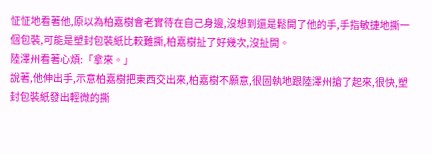怔怔地看著他,原以為柏嘉樹會老實待在自己身邊,沒想到還是鬆開了他的手,手指敏捷地撕一個包裝,可能是塑封包裝紙比較難撕,柏嘉樹扯了好幾次,沒扯開。
陸澤州看著心煩:「拿來。」
說著,他伸出手,示意柏嘉樹把東西交出來,柏嘉樹不願意,很固執地跟陸澤州搶了起來,很快,塑封包裝紙發出輕微的撕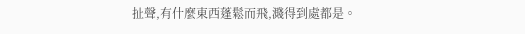扯聲,有什麼東西蓬鬆而飛,濺得到處都是。